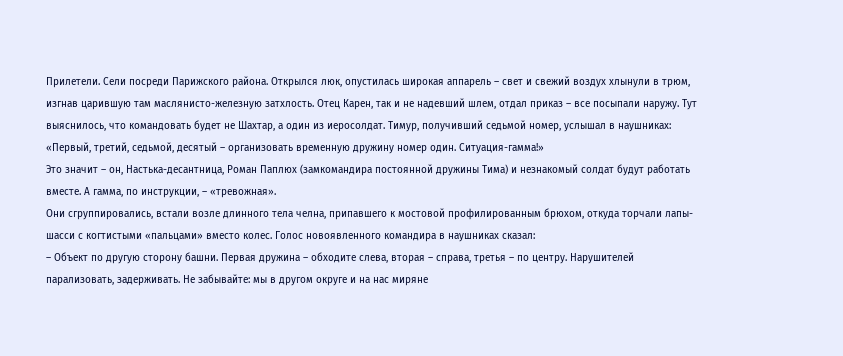Прилетели. Сели посреди Парижского района. Открылся люк, опустилась широкая аппарель – свет и свежий воздух хлынули в трюм, изгнав царившую там маслянисто-железную затхлость. Отец Карен, так и не надевший шлем, отдал приказ – все посыпали наружу. Тут выяснилось, что командовать будет не Шахтар, а один из иеросолдат. Тимур, получивший седьмой номер, услышал в наушниках: «Первый, третий, седьмой, десятый – организовать временную дружину номер один. Ситуация-гамма!»
Это значит – он, Настька-десантница, Роман Паплюх (замкомандира постоянной дружины Тима) и незнакомый солдат будут работать вместе. А гамма, по инструкции, – «тревожная».
Они сгруппировались, встали возле длинного тела челна, припавшего к мостовой профилированным брюхом, откуда торчали лапы-шасси с когтистыми «пальцами» вместо колес. Голос новоявленного командира в наушниках сказал:
– Объект по другую сторону башни. Первая дружина – обходите слева, вторая – справа, третья – по центру. Нарушителей парализовать, задерживать. Не забывайте: мы в другом округе и на нас миряне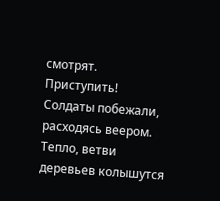смотрят. Приступить!
Солдаты побежали, расходясь веером. Тепло, ветви деревьев колышутся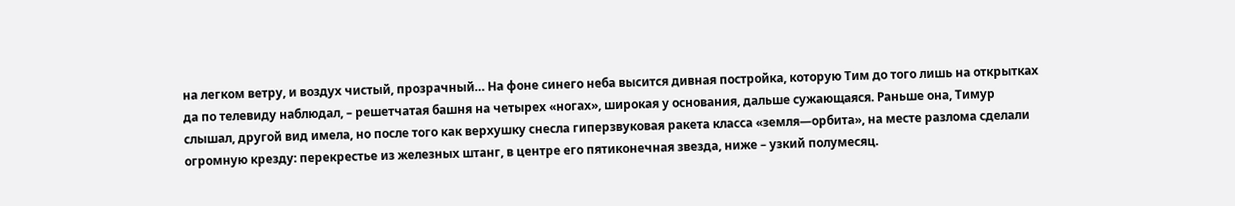на легком ветру, и воздух чистый, прозрачный… На фоне синего неба высится дивная постройка, которую Тим до того лишь на открытках да по телевиду наблюдал, – решетчатая башня на четырех «ногах», широкая у основания, дальше сужающаяся. Раньше она, Тимур слышал, другой вид имела, но после того как верхушку снесла гиперзвуковая ракета класса «земля—орбита», на месте разлома сделали огромную крезду: перекрестье из железных штанг, в центре его пятиконечная звезда, ниже – узкий полумесяц.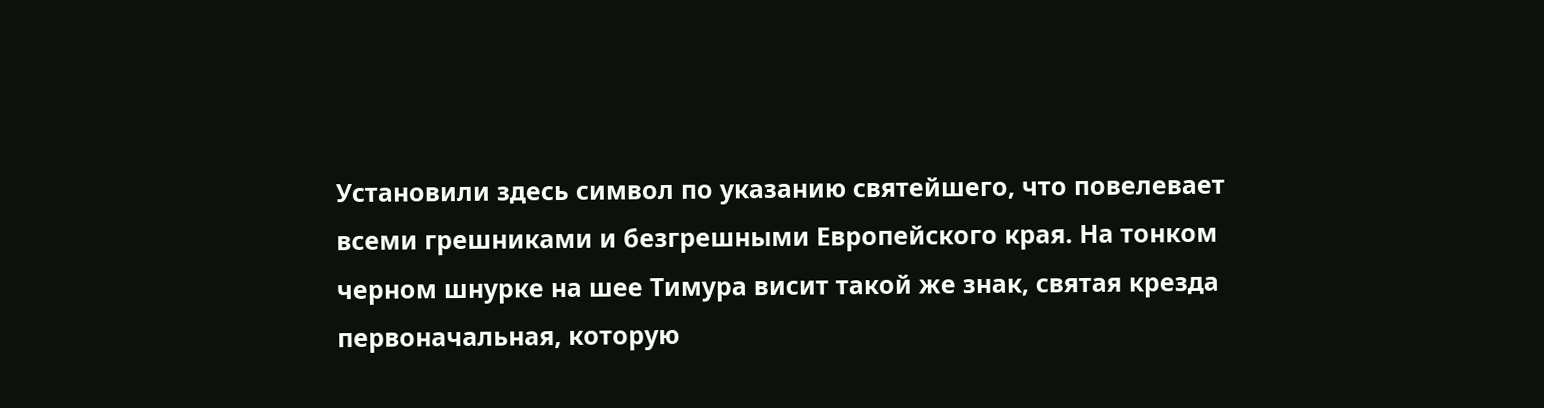Установили здесь символ по указанию святейшего, что повелевает всеми грешниками и безгрешными Европейского края. На тонком черном шнурке на шее Тимура висит такой же знак, святая крезда первоначальная, которую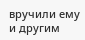вручили ему и другим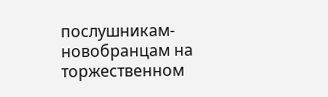послушникам-новобранцам на торжественном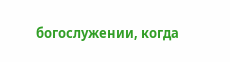богослужении, когда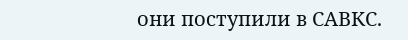они поступили в САВКС.